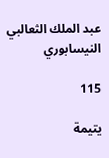عبد الملك الثعالبي النيسابوري

115

يتيمة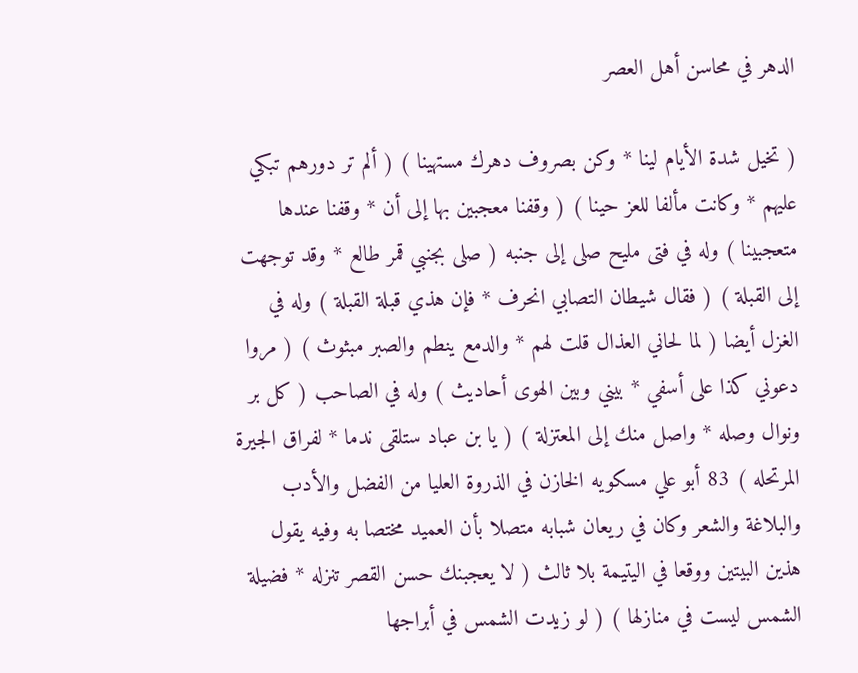الدهر في محاسن أهل العصر

( تخيل شدة الأيام لينا * وكن بصروف دهرك مستهينا ) ( ألم تر دورهم تبكي عليهم * وكانت مألفا للعز حينا ) ( وقفنا معجبين بها إلى أن * وقفنا عندها متعجبينا ) وله في فتى مليح صلى إلى جنبه ( صلى بجنبي قمر طالع * وقد توجهت إلى القبلة ) ( فقال شيطان التصابي انحرف * فإن هذي قبلة القبلة ) وله في الغزل أيضا ( لما لحاني العذال قلت لهم * والدمع ينطم والصبر مبثوث ) ( مروا دعوني كذا على أسفي * بيني وبين الهوى أحاديث ) وله في الصاحب ( كل بر ونوال وصله * واصل منك إلى المعتزلة ) ( يا بن عباد ستلقى ندما * لفراق الجيرة المرتحله ) 83 أبو علي مسكويه الخازن في الذروة العليا من الفضل والأدب والبلاغة والشعر وكان في ريعان شبابه متصلا بأن العميد مختصا به وفيه يقول هذين البيتين ووقعا في اليتيمة بلا ثالث ( لا يعجبنك حسن القصر تنزله * فضيلة الشمس ليست في منازلها ) ( لو زيدت الشمس في أبراجها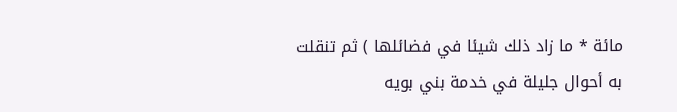مائة * ما زاد ذلك شيئا في فضائلها ) ثم تنقلت به أحوال جليلة في خدمة بني بويه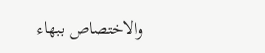والاختصاص ببهاء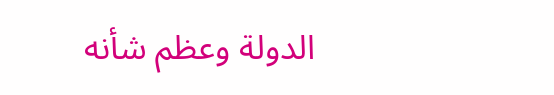الدولة وعظم شأنه